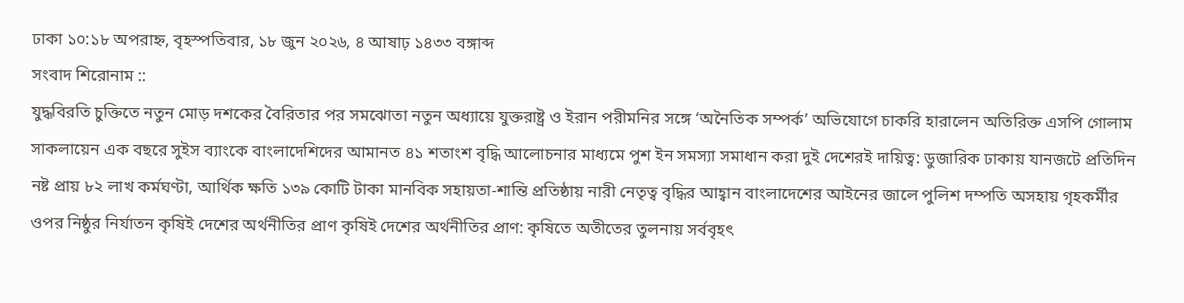ঢাকা ১০:১৮ অপরাহ্ন, বৃহস্পতিবার, ১৮ জুন ২০২৬, ৪ আষাঢ় ১৪৩৩ বঙ্গাব্দ
সংবাদ শিরোনাম ::
যুদ্ধবিরতি চুক্তিতে নতুন মোড় দশকের বৈরিতার পর সমঝোতা নতুন অধ্যায়ে যুক্তরাষ্ট্র ও ইরান পরীমনির সঙ্গে ‘অনৈতিক সম্পর্ক’ অভিযোগে চাকরি হারালেন অতিরিক্ত এসপি গোলাম সাকলায়েন এক বছরে সুইস ব্যাংকে বাংলাদেশিদের আমানত ৪১ শতাংশ বৃদ্ধি আলোচনার মাধ্যমে পুশ ইন সমস্যা সমাধান করা দুই দেশেরই দায়িত্ব: ডুজারিক ঢাকায় যানজটে প্রতিদিন নষ্ট প্রায় ৮২ লাখ কর্মঘণ্টা, আর্থিক ক্ষতি ১৩৯ কোটি টাকা মানবিক সহায়তা-শান্তি প্রতিষ্ঠায় নারী নেতৃত্ব বৃদ্ধির আহ্বান বাংলাদেশের আইনের জালে পুলিশ দম্পতি অসহায় গৃহকর্মীর ওপর নিষ্ঠুর নির্যাতন কৃষিই দেশের অর্থনীতির প্রাণ কৃষিই দেশের অর্থনীতির প্রাণ: কৃষিতে অতীতের তুলনায় সর্ববৃহৎ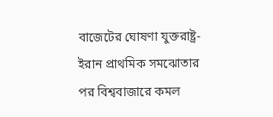বাজেটের ঘোষণা যুক্তরাষ্ট্র-ইরান প্রাথমিক সমঝোতার পর বিশ্ববাজারে কমল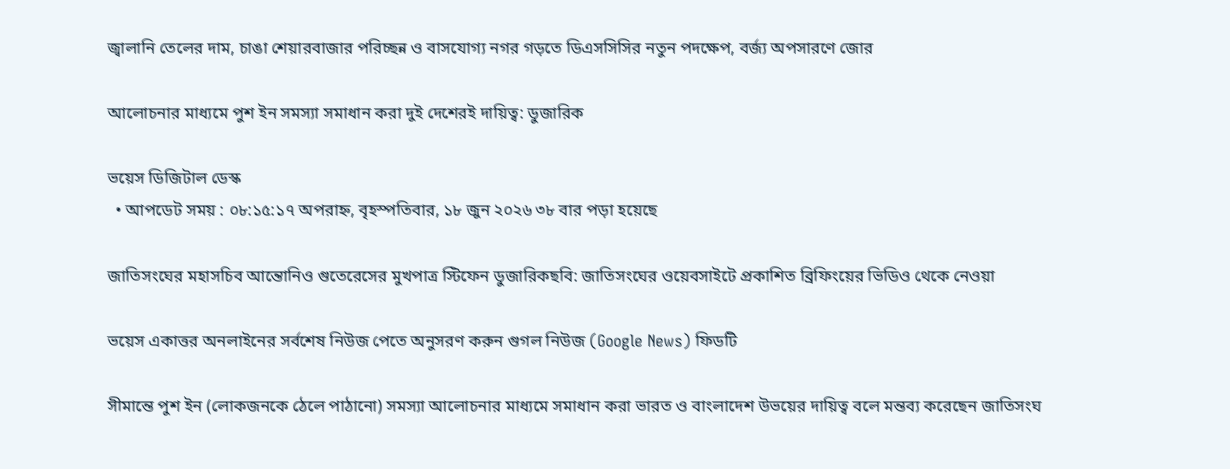জ্বালানি তেলের দাম, চাঙা শেয়ারবাজার পরিচ্ছন্ন ও বাসযোগ্য নগর গড়তে ডিএসসিসির নতুন পদক্ষেপ, বর্জ্য অপসারণে জোর

আলোচনার মাধ্যমে পুশ ইন সমস্যা সমাধান করা দুই দেশেরই দায়িত্ব: ডুজারিক

ভয়েস ডিজিটাল ডেস্ক
  • আপডেট সময় : ০৮:১৫:১৭ অপরাহ্ন, বৃহস্পতিবার, ১৮ জুন ২০২৬ ৩৮ বার পড়া হয়েছে

জাতিসংঘের মহাসচিব আন্তোনিও গুতেরেসের মুখপাত্র স্টিফেন ডুজারিকছবি: জাতিসংঘের ওয়েবসাইটে প্রকাশিত ব্রিফিংয়ের ভিডিও থেকে নেওয়া

ভয়েস একাত্তর অনলাইনের সর্বশেষ নিউজ পেতে অনুসরণ করুন গুগল নিউজ (Google News) ফিডটি

সীমান্তে পুশ ইন (লোকজনকে ঠেলে পাঠানো) সমস্যা আলোচনার মাধ্যমে সমাধান করা ভারত ও বাংলাদেশ উভয়ের দায়িত্ব বলে মন্তব্য করেছেন জাতিসংঘ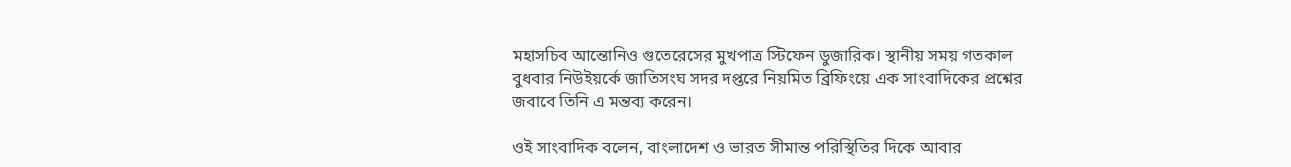মহাসচিব আন্তোনিও গুতেরেসের মুখপাত্র স্টিফেন ডুজারিক। স্থানীয় সময় গতকাল বুধবার নিউইয়র্কে জাতিসংঘ সদর দপ্তরে নিয়মিত ব্রিফিংয়ে এক সাংবাদিকের প্রশ্নের জবাবে তিনি এ মন্তব্য করেন।

ওই সাংবাদিক বলেন, বাংলাদেশ ও ভারত সীমান্ত পরিস্থিতির দিকে আবার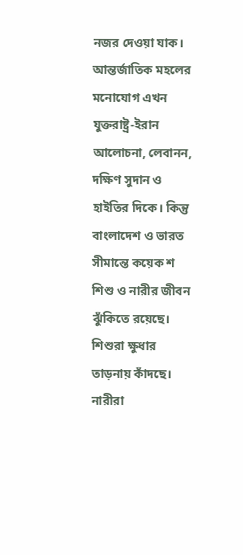নজর দেওয়া যাক। আন্তর্জাতিক মহলের মনোযোগ এখন যুক্তরাষ্ট্র-ইরান আলোচনা, লেবানন, দক্ষিণ সুদান ও হাইতির দিকে। কিন্তু বাংলাদেশ ও ভারত সীমান্তে কয়েক শ শিশু ও নারীর জীবন ঝুঁকিতে রয়েছে। শিশুরা ক্ষুধার তাড়নায় কাঁদছে। নারীরা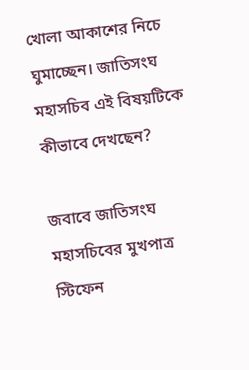খোলা আকাশের নিচে ঘুমাচ্ছেন। জাতিসংঘ মহাসচিব এই বিষয়টিকে কীভাবে দেখছেন?

জবাবে জাতিসংঘ মহাসচিবের মুখপাত্র স্টিফেন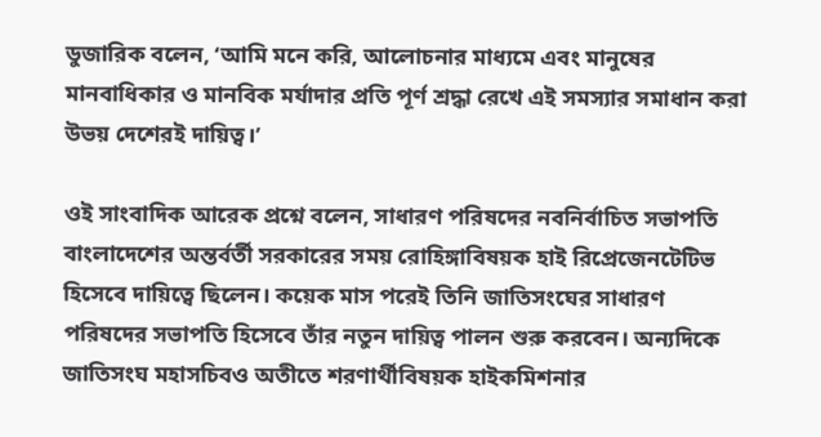ডুজারিক বলেন, ‘আমি মনে করি, আলোচনার মাধ্যমে এবং মানুষের মানবাধিকার ও মানবিক মর্যাদার প্রতি পূর্ণ শ্রদ্ধা রেখে এই সমস্যার সমাধান করা উভয় দেশেরই দায়িত্ব।’

ওই সাংবাদিক আরেক প্রশ্নে বলেন, সাধারণ পরিষদের নবনির্বাচিত সভাপতি বাংলাদেশের অন্তর্বর্তী সরকারের সময় রোহিঙ্গাবিষয়ক হাই রিপ্রেজেনটেটিভ হিসেবে দায়িত্বে ছিলেন। কয়েক মাস পরেই তিনি জাতিসংঘের সাধারণ পরিষদের সভাপতি হিসেবে তাঁর নতুন দায়িত্ব পালন শুরু করবেন। অন্যদিকে জাতিসংঘ মহাসচিবও অতীতে শরণার্থীবিষয়ক হাইকমিশনার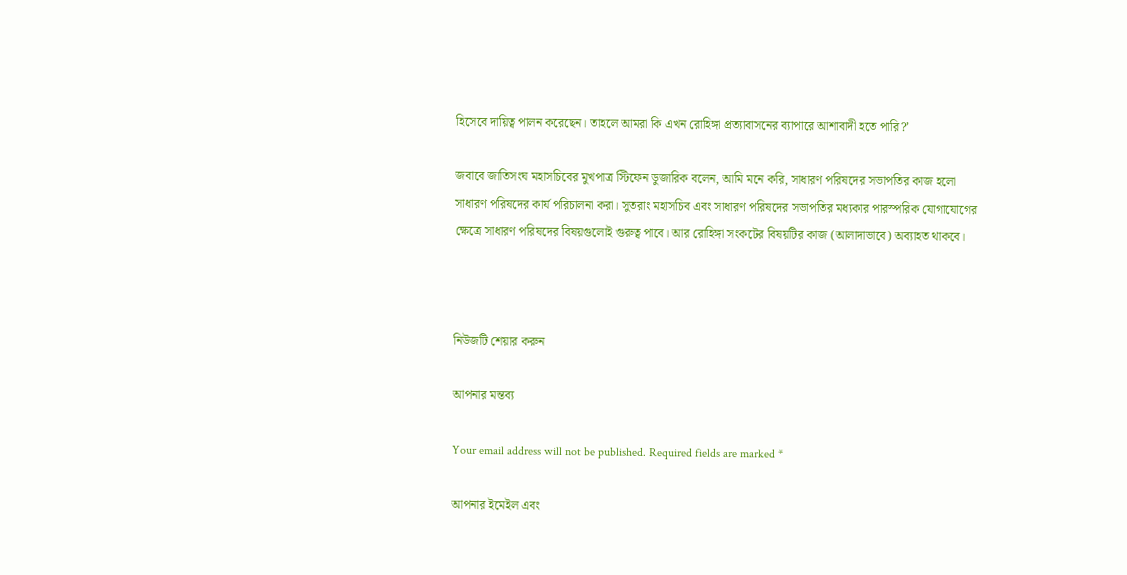হিসেবে দায়িত্ব পালন করেছেন। তাহলে আমরা কি এখন রোহিঙ্গা প্রত্যাবাসনের ব্যাপারে আশাবাদী হতে পারি?’

জবাবে জাতিসংঘ মহাসচিবের মুখপাত্র স্টিফেন ডুজারিক বলেন, আমি মনে করি, সাধারণ পরিষদের সভাপতির কাজ হলো সাধারণ পরিষদের কার্য পরিচালনা করা। সুতরাং মহাসচিব এবং সাধারণ পরিষদের সভাপতির মধ্যকার পারস্পরিক যোগাযোগের ক্ষেত্রে সাধারণ পরিষদের বিষয়গুলোই গুরুত্ব পাবে। আর রোহিঙ্গা সংকটের বিষয়টির কাজ (আলাদাভাবে) অব্যাহত থাকবে।



নিউজটি শেয়ার করুন

আপনার মন্তব্য

Your email address will not be published. Required fields are marked *

আপনার ইমেইল এবং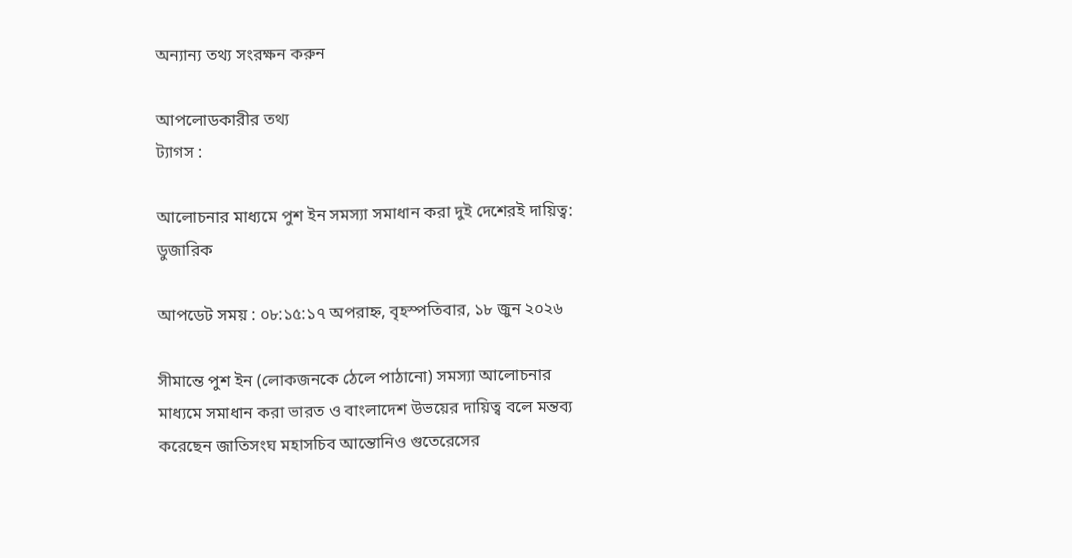অন্যান্য তথ্য সংরক্ষন করুন

আপলোডকারীর তথ্য
ট্যাগস :

আলোচনার মাধ্যমে পুশ ইন সমস্যা সমাধান করা দুই দেশেরই দায়িত্ব: ডুজারিক

আপডেট সময় : ০৮:১৫:১৭ অপরাহ্ন, বৃহস্পতিবার, ১৮ জুন ২০২৬

সীমান্তে পুশ ইন (লোকজনকে ঠেলে পাঠানো) সমস্যা আলোচনার মাধ্যমে সমাধান করা ভারত ও বাংলাদেশ উভয়ের দায়িত্ব বলে মন্তব্য করেছেন জাতিসংঘ মহাসচিব আন্তোনিও গুতেরেসের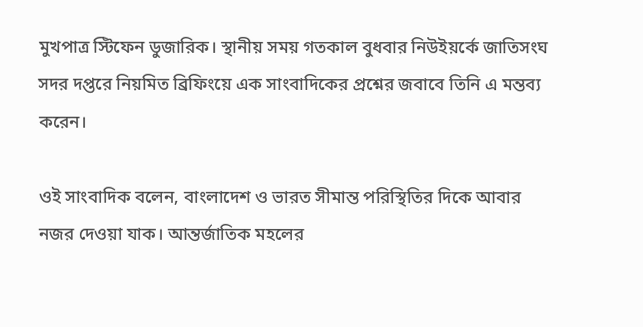মুখপাত্র স্টিফেন ডুজারিক। স্থানীয় সময় গতকাল বুধবার নিউইয়র্কে জাতিসংঘ সদর দপ্তরে নিয়মিত ব্রিফিংয়ে এক সাংবাদিকের প্রশ্নের জবাবে তিনি এ মন্তব্য করেন।

ওই সাংবাদিক বলেন, বাংলাদেশ ও ভারত সীমান্ত পরিস্থিতির দিকে আবার নজর দেওয়া যাক। আন্তর্জাতিক মহলের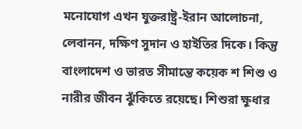মনোযোগ এখন যুক্তরাষ্ট্র-ইরান আলোচনা, লেবানন, দক্ষিণ সুদান ও হাইতির দিকে। কিন্তু বাংলাদেশ ও ভারত সীমান্তে কয়েক শ শিশু ও নারীর জীবন ঝুঁকিতে রয়েছে। শিশুরা ক্ষুধার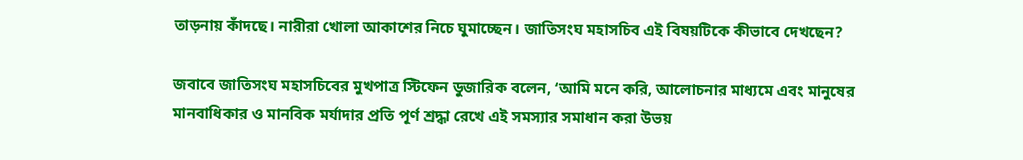তাড়নায় কাঁদছে। নারীরা খোলা আকাশের নিচে ঘুমাচ্ছেন। জাতিসংঘ মহাসচিব এই বিষয়টিকে কীভাবে দেখছেন?

জবাবে জাতিসংঘ মহাসচিবের মুখপাত্র স্টিফেন ডুজারিক বলেন, ‘আমি মনে করি, আলোচনার মাধ্যমে এবং মানুষের মানবাধিকার ও মানবিক মর্যাদার প্রতি পূর্ণ শ্রদ্ধা রেখে এই সমস্যার সমাধান করা উভয়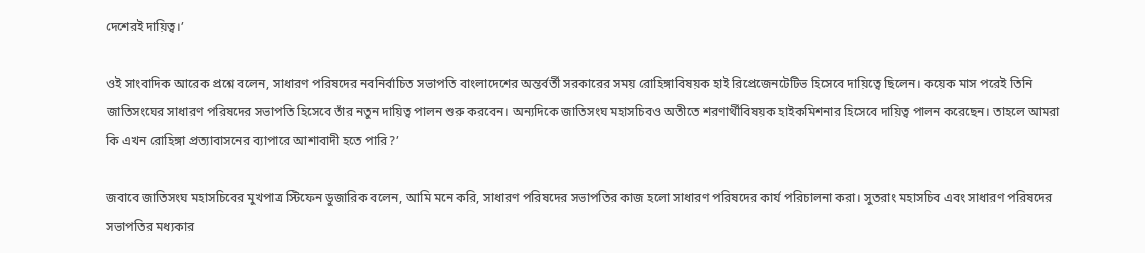দেশেরই দায়িত্ব।’

ওই সাংবাদিক আরেক প্রশ্নে বলেন, সাধারণ পরিষদের নবনির্বাচিত সভাপতি বাংলাদেশের অন্তর্বর্তী সরকারের সময় রোহিঙ্গাবিষয়ক হাই রিপ্রেজেনটেটিভ হিসেবে দায়িত্বে ছিলেন। কয়েক মাস পরেই তিনি জাতিসংঘের সাধারণ পরিষদের সভাপতি হিসেবে তাঁর নতুন দায়িত্ব পালন শুরু করবেন। অন্যদিকে জাতিসংঘ মহাসচিবও অতীতে শরণার্থীবিষয়ক হাইকমিশনার হিসেবে দায়িত্ব পালন করেছেন। তাহলে আমরা কি এখন রোহিঙ্গা প্রত্যাবাসনের ব্যাপারে আশাবাদী হতে পারি?’

জবাবে জাতিসংঘ মহাসচিবের মুখপাত্র স্টিফেন ডুজারিক বলেন, আমি মনে করি, সাধারণ পরিষদের সভাপতির কাজ হলো সাধারণ পরিষদের কার্য পরিচালনা করা। সুতরাং মহাসচিব এবং সাধারণ পরিষদের সভাপতির মধ্যকার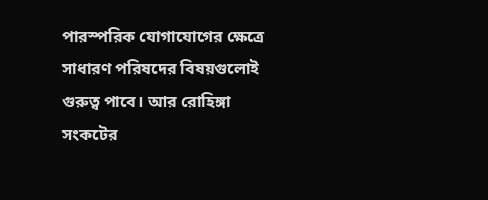পারস্পরিক যোগাযোগের ক্ষেত্রে সাধারণ পরিষদের বিষয়গুলোই গুরুত্ব পাবে। আর রোহিঙ্গা সংকটের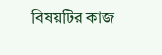বিষয়টির কাজ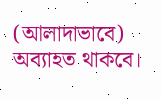(আলাদাভাবে) অব্যাহত থাকবে।